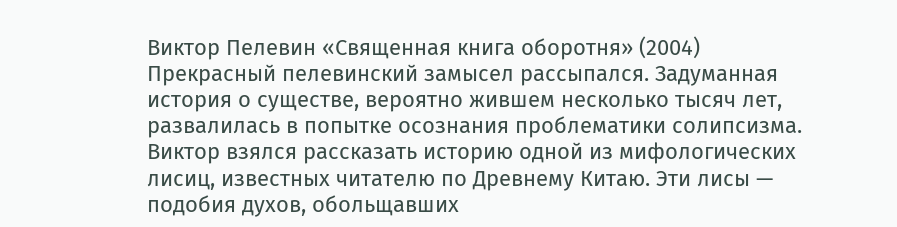Виктор Пелевин «Священная книга оборотня» (2004)
Прекрасный пелевинский замысел рассыпался. Задуманная история о существе, вероятно жившем несколько тысяч лет, развалилась в попытке осознания проблематики солипсизма. Виктор взялся рассказать историю одной из мифологических лисиц, известных читателю по Древнему Китаю. Эти лисы — подобия духов, обольщавших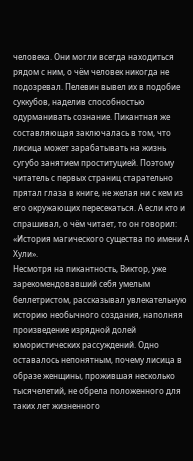человека. Они могли всегда находиться рядом с ним, о чём человек никогда не подозревал. Пелевин вывел их в подобие суккубов, наделив способностью одурманивать сознание. Пикантная же составляющая заключалась в том, что лисица может зарабатывать на жизнь сугубо занятием проституцией. Поэтому читатель с первых страниц старательно прятал глаза в книге, не желая ни с кем из его окружающих пересекаться. А если кто и спрашивал, о чём читает, то он говорил: «История магического существа по имени А Хули».
Несмотря на пикантность, Виктор, уже зарекомендовавший себя умелым беллетристом, рассказывал увлекательную историю необычного создания, наполняя произведение изрядной долей юмористических рассуждений. Одно оставалось непонятным, почему лисица в образе женщины, прожившая несколько тысячелетий, не обрела положенного для таких лет жизненного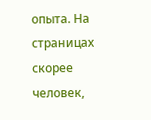опыта. На страницах скорее человек,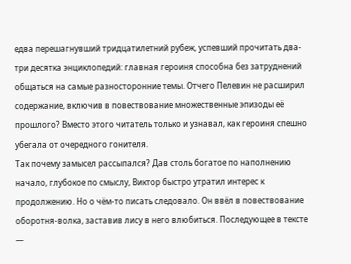едва перешагнувший тридцатилетний рубеж, успевший прочитать два-три десятка энциклопедий: главная героиня способна без затруднений общаться на самые разносторонние темы. Отчего Пелевин не расширил содержание, включив в повествование множественные эпизоды её прошлого? Вместо этого читатель только и узнавал, как героиня спешно убегала от очередного гонителя.
Так почему замысел рассыпался? Дав столь богатое по наполнению начало, глубокое по смыслу, Виктор быстро утратил интерес к продолжению. Но о чём-то писать следовало. Он ввёл в повествование оборотня-волка, заставив лису в него влюбиться. Последующее в тексте —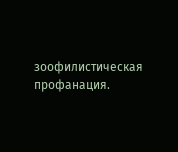зоофилистическая профанация.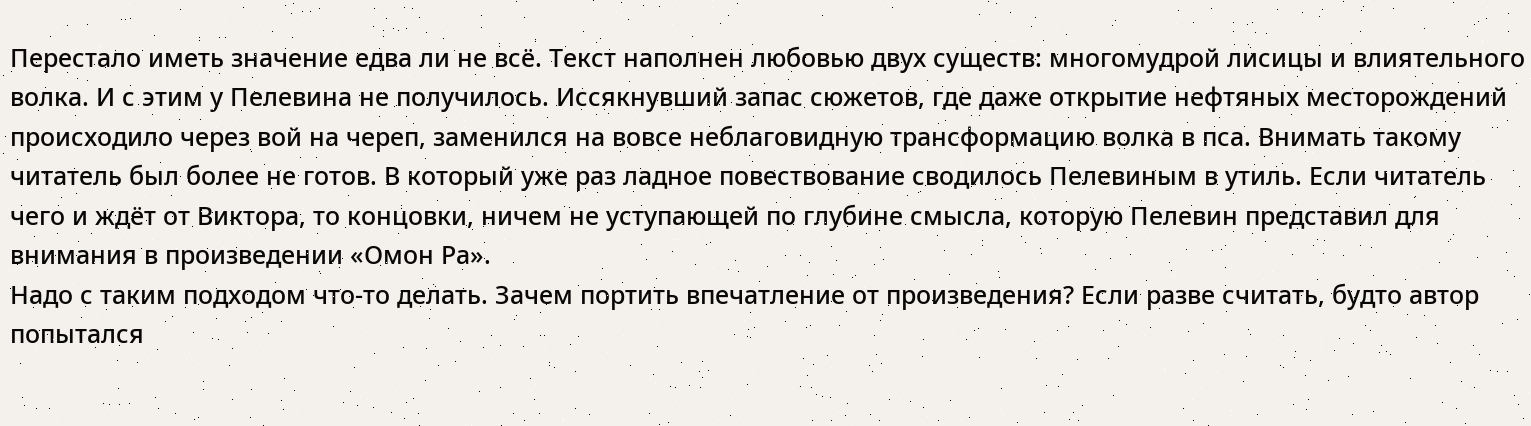Перестало иметь значение едва ли не всё. Текст наполнен любовью двух существ: многомудрой лисицы и влиятельного волка. И с этим у Пелевина не получилось. Иссякнувший запас сюжетов, где даже открытие нефтяных месторождений происходило через вой на череп, заменился на вовсе неблаговидную трансформацию волка в пса. Внимать такому читатель был более не готов. В который уже раз ладное повествование сводилось Пелевиным в утиль. Если читатель чего и ждёт от Виктора, то концовки, ничем не уступающей по глубине смысла, которую Пелевин представил для внимания в произведении «Омон Ра».
Надо с таким подходом что-то делать. Зачем портить впечатление от произведения? Если разве считать, будто автор попытался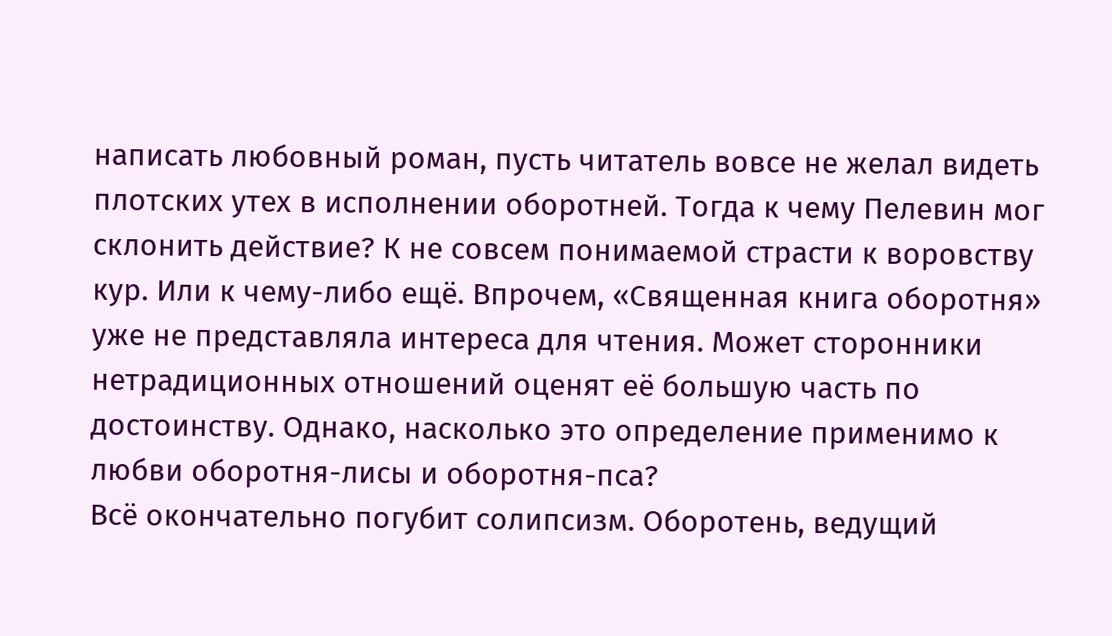написать любовный роман, пусть читатель вовсе не желал видеть плотских утех в исполнении оборотней. Тогда к чему Пелевин мог склонить действие? К не совсем понимаемой страсти к воровству кур. Или к чему-либо ещё. Впрочем, «Священная книга оборотня» уже не представляла интереса для чтения. Может сторонники нетрадиционных отношений оценят её большую часть по достоинству. Однако, насколько это определение применимо к любви оборотня-лисы и оборотня-пса?
Всё окончательно погубит солипсизм. Оборотень, ведущий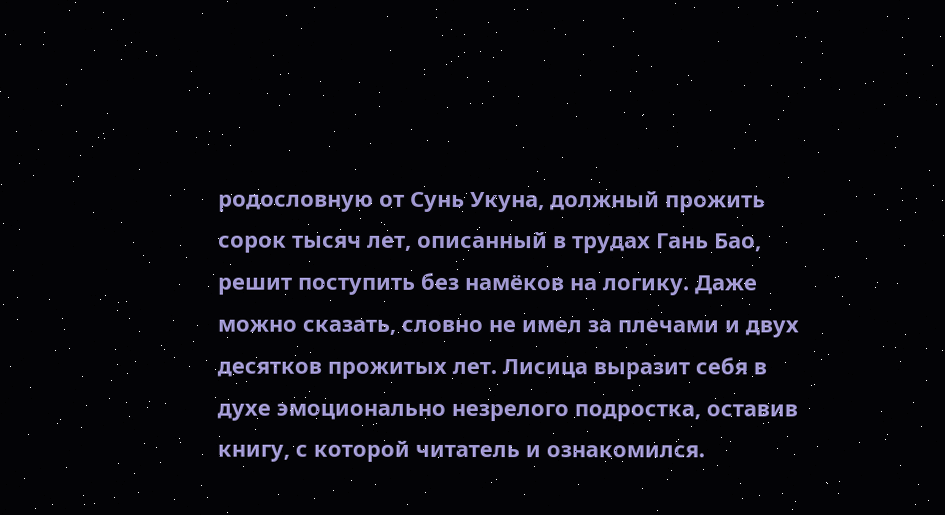родословную от Сунь Укуна, должный прожить сорок тысяч лет, описанный в трудах Гань Бао, решит поступить без намёков на логику. Даже можно сказать, словно не имел за плечами и двух десятков прожитых лет. Лисица выразит себя в духе эмоционально незрелого подростка, оставив книгу, с которой читатель и ознакомился.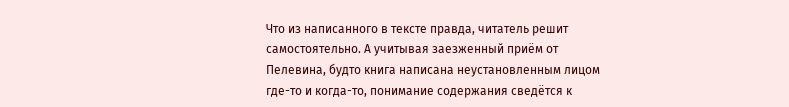Что из написанного в тексте правда, читатель решит самостоятельно. А учитывая заезженный приём от Пелевина, будто книга написана неустановленным лицом где-то и когда-то, понимание содержания сведётся к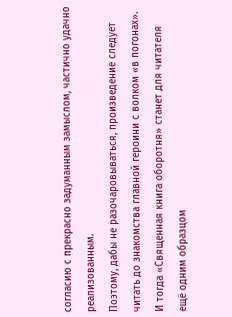согласию с прекрасно задуманным замыслом, частично удачно реализованным.
Поэтому, дабы не разочаровываться, произведение следует читать до знакомства главной героини с волком «в погонах». И тогда «Священная книга оборотня» станет для читателя ещё одним образцом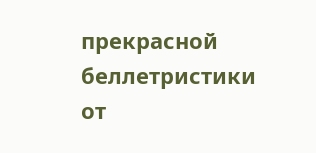прекрасной беллетристики от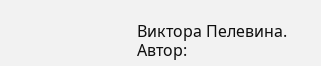Виктора Пелевина.
Автор: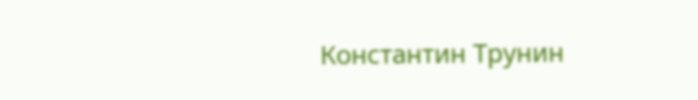Константин Трунин